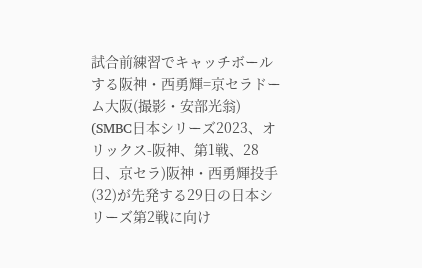試合前練習でキャッチボールする阪神・西勇輝=京セラドーム大阪(撮影・安部光翁) (SMBC日本シリーズ2023、オリックス-阪神、第1戦、28日、京セラ)阪神・西勇輝投手(32)が先発する29日の日本シリーズ第2戦に向け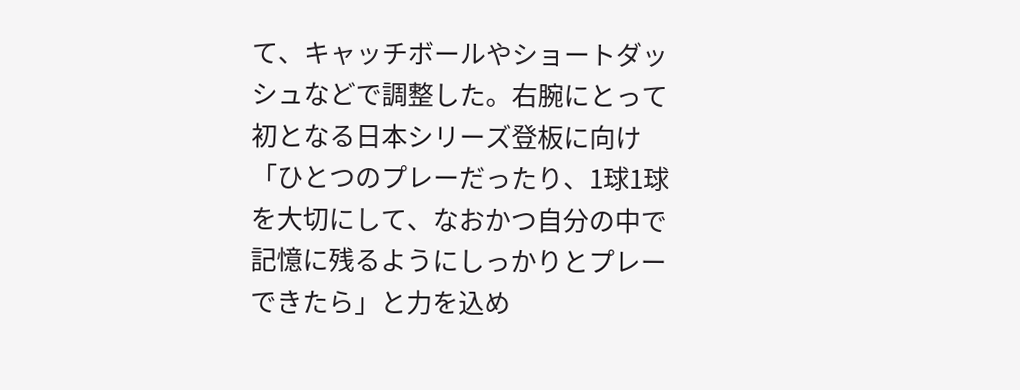て、キャッチボールやショートダッシュなどで調整した。右腕にとって初となる日本シリーズ登板に向け「ひとつのプレーだったり、1球1球を大切にして、なおかつ自分の中で記憶に残るようにしっかりとプレーできたら」と力を込め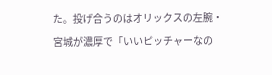た。投げ合うのはオリックスの左腕・宮城が濃厚で「いいピッチャーなの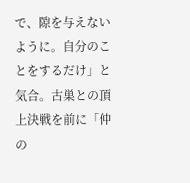で、隙を与えないように。自分のことをするだけ」と気合。古巣との頂上決戦を前に「仲の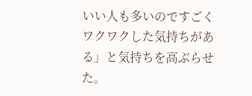いい人も多いのですごくワクワクした気持ちがある」と気持ちを高ぶらせた。